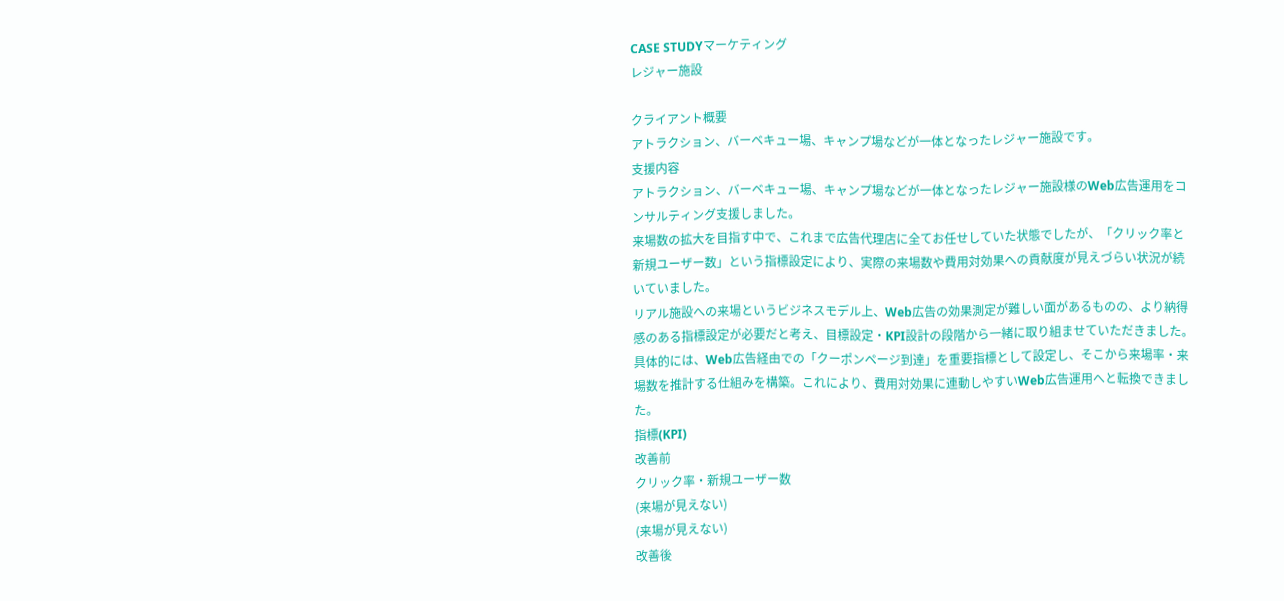CASE STUDYマーケティング
レジャー施設

クライアント概要
アトラクション、バーベキュー場、キャンプ場などが一体となったレジャー施設です。
支援内容
アトラクション、バーベキュー場、キャンプ場などが一体となったレジャー施設様のWeb広告運用をコンサルティング支援しました。
来場数の拡大を目指す中で、これまで広告代理店に全てお任せしていた状態でしたが、「クリック率と新規ユーザー数」という指標設定により、実際の来場数や費用対効果への貢献度が見えづらい状況が続いていました。
リアル施設への来場というビジネスモデル上、Web広告の効果測定が難しい面があるものの、より納得感のある指標設定が必要だと考え、目標設定・KPI設計の段階から一緒に取り組ませていただきました。具体的には、Web広告経由での「クーポンページ到達」を重要指標として設定し、そこから来場率・来場数を推計する仕組みを構築。これにより、費用対効果に連動しやすいWeb広告運用へと転換できました。
指標(KPI)
改善前
クリック率・新規ユーザー数
(来場が見えない)
(来場が見えない)
改善後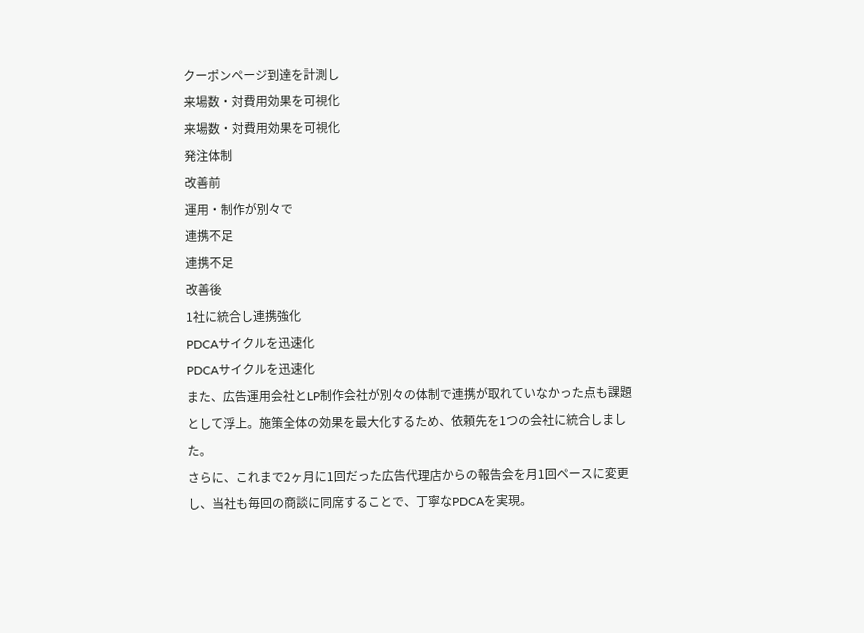クーポンページ到達を計測し
来場数・対費用効果を可視化
来場数・対費用効果を可視化
発注体制
改善前
運用・制作が別々で
連携不足
連携不足
改善後
1社に統合し連携強化
PDCAサイクルを迅速化
PDCAサイクルを迅速化
また、広告運用会社とLP制作会社が別々の体制で連携が取れていなかった点も課題として浮上。施策全体の効果を最大化するため、依頼先を1つの会社に統合しました。
さらに、これまで2ヶ月に1回だった広告代理店からの報告会を月1回ペースに変更し、当社も毎回の商談に同席することで、丁寧なPDCAを実現。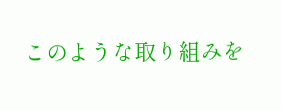このような取り組みを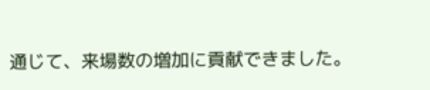通じて、来場数の増加に貢献できました。